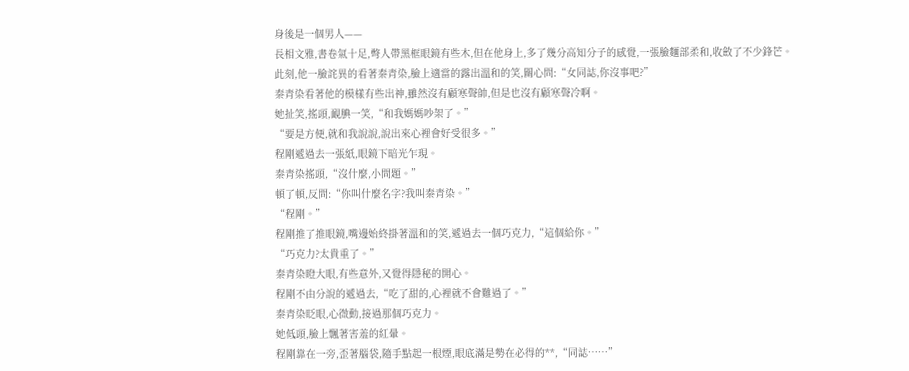身後是一個男人——
長相文雅,書卷氣十足,彆人帶黑框眼鏡有些木,但在他身上,多了幾分高知分子的感覺,一張臉麵部柔和,收斂了不少鋒芒。
此刻,他一臉詫異的看著秦青染,臉上適當的露出溫和的笑,關心問:“女同誌,你沒事吧?”
秦青染看著他的模樣有些出神,雖然沒有顧寒聲帥,但是也沒有顧寒聲冷啊。
她扯笑,搖頭,靦腆一笑,“和我媽媽吵架了。”
“要是方便,就和我說說,說出來心裡會好受很多。”
程剛遞過去一張紙,眼鏡下暗光乍現。
秦青染搖頭,“沒什麼,小問題。”
頓了頓,反問:“你叫什麼名字?我叫秦青染。”
“程剛。”
程剛推了推眼鏡,嘴邊始終掛著溫和的笑,遞過去一個巧克力,“這個給你。”
“巧克力?太貴重了。”
秦青染瞪大眼,有些意外,又覺得隱秘的開心。
程剛不由分說的遞過去,“吃了甜的,心裡就不會難過了。”
秦青染眨眼,心微動,接過那個巧克力。
她低頭,臉上飄著害羞的紅暈。
程剛靠在一旁,歪著腦袋,隨手點起一根煙,眼底滿是勢在必得的**,“同誌……”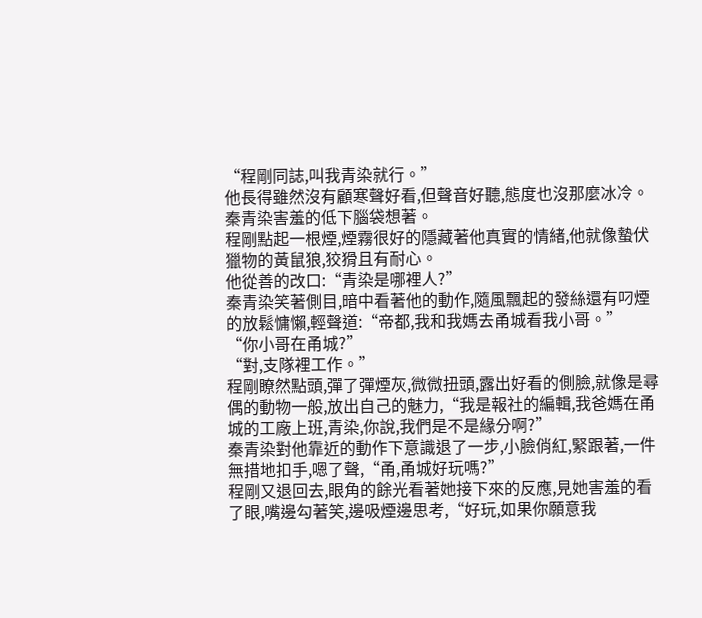“程剛同誌,叫我青染就行。”
他長得雖然沒有顧寒聲好看,但聲音好聽,態度也沒那麼冰冷。
秦青染害羞的低下腦袋想著。
程剛點起一根煙,煙霧很好的隱藏著他真實的情緒,他就像蟄伏獵物的黃鼠狼,狡猾且有耐心。
他從善的改口:“青染是哪裡人?”
秦青染笑著側目,暗中看著他的動作,隨風飄起的發絲還有叼煙的放鬆慵懶,輕聲道:“帝都,我和我媽去甬城看我小哥。”
“你小哥在甬城?”
“對,支隊裡工作。”
程剛瞭然點頭,彈了彈煙灰,微微扭頭,露出好看的側臉,就像是尋偶的動物一般,放出自己的魅力,“我是報社的編輯,我爸媽在甬城的工廠上班,青染,你說,我們是不是緣分啊?”
秦青染對他靠近的動作下意識退了一步,小臉俏紅,緊跟著,一件無措地扣手,嗯了聲,“甬,甬城好玩嗎?”
程剛又退回去,眼角的餘光看著她接下來的反應,見她害羞的看了眼,嘴邊勾著笑,邊吸煙邊思考,“好玩,如果你願意我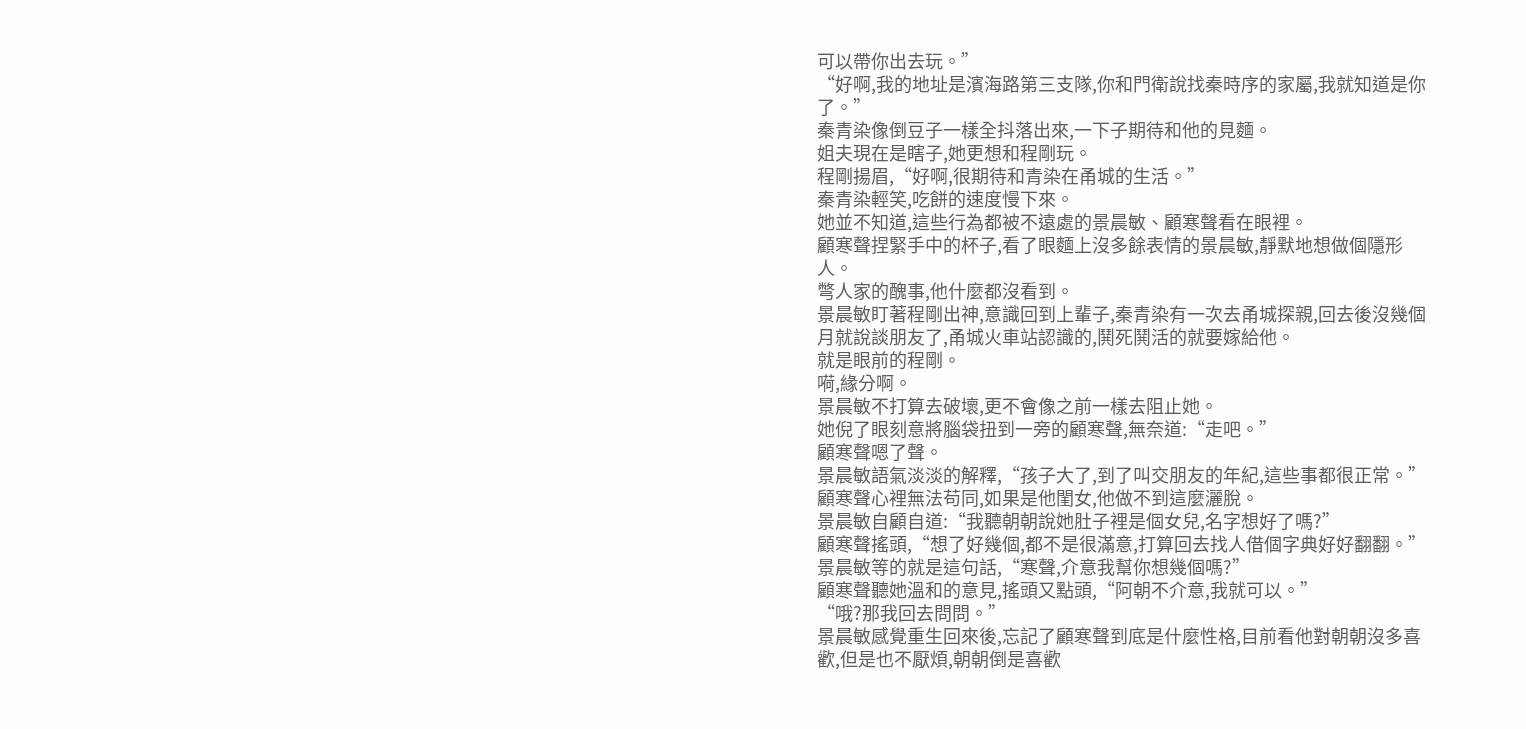可以帶你出去玩。”
“好啊,我的地址是濱海路第三支隊,你和門衛說找秦時序的家屬,我就知道是你了。”
秦青染像倒豆子一樣全抖落出來,一下子期待和他的見麵。
姐夫現在是瞎子,她更想和程剛玩。
程剛揚眉,“好啊,很期待和青染在甬城的生活。”
秦青染輕笑,吃餅的速度慢下來。
她並不知道,這些行為都被不遠處的景晨敏、顧寒聲看在眼裡。
顧寒聲捏緊手中的杯子,看了眼麵上沒多餘表情的景晨敏,靜默地想做個隱形人。
彆人家的醜事,他什麼都沒看到。
景晨敏盯著程剛出神,意識回到上輩子,秦青染有一次去甬城探親,回去後沒幾個月就說談朋友了,甬城火車站認識的,鬨死鬨活的就要嫁給他。
就是眼前的程剛。
嗬,緣分啊。
景晨敏不打算去破壞,更不會像之前一樣去阻止她。
她倪了眼刻意將腦袋扭到一旁的顧寒聲,無奈道:“走吧。”
顧寒聲嗯了聲。
景晨敏語氣淡淡的解釋,“孩子大了,到了叫交朋友的年紀,這些事都很正常。”
顧寒聲心裡無法苟同,如果是他閨女,他做不到這麼灑脫。
景晨敏自顧自道:“我聽朝朝說她肚子裡是個女兒,名字想好了嗎?”
顧寒聲搖頭,“想了好幾個,都不是很滿意,打算回去找人借個字典好好翻翻。”
景晨敏等的就是這句話,“寒聲,介意我幫你想幾個嗎?”
顧寒聲聽她溫和的意見,搖頭又點頭,“阿朝不介意,我就可以。”
“哦?那我回去問問。”
景晨敏感覺重生回來後,忘記了顧寒聲到底是什麼性格,目前看他對朝朝沒多喜歡,但是也不厭煩,朝朝倒是喜歡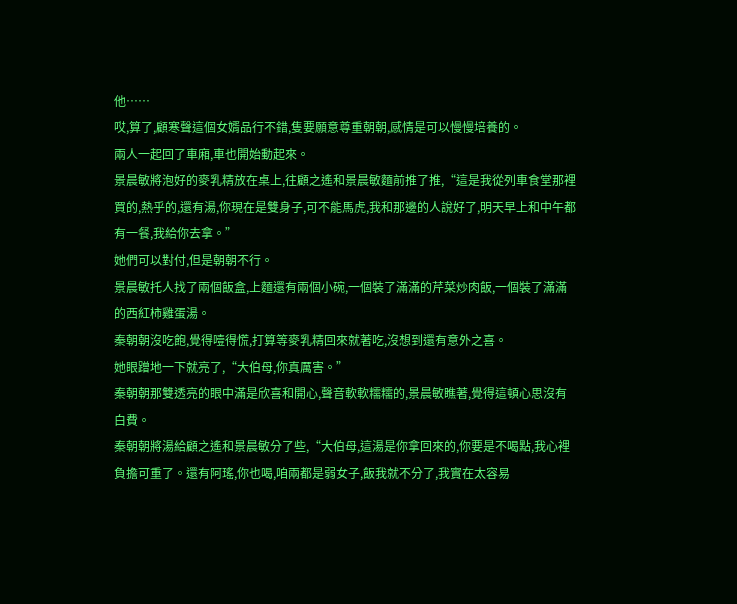他……
哎,算了,顧寒聲這個女婿品行不錯,隻要願意尊重朝朝,感情是可以慢慢培養的。
兩人一起回了車廂,車也開始動起來。
景晨敏將泡好的麥乳精放在桌上,往顧之遙和景晨敏麵前推了推,“這是我從列車食堂那裡買的,熱乎的,還有湯,你現在是雙身子,可不能馬虎,我和那邊的人說好了,明天早上和中午都有一餐,我給你去拿。”
她們可以對付,但是朝朝不行。
景晨敏托人找了兩個飯盒,上麵還有兩個小碗,一個裝了滿滿的芹菜炒肉飯,一個裝了滿滿的西紅柿雞蛋湯。
秦朝朝沒吃飽,覺得噎得慌,打算等麥乳精回來就著吃,沒想到還有意外之喜。
她眼蹭地一下就亮了,“大伯母,你真厲害。”
秦朝朝那雙透亮的眼中滿是欣喜和開心,聲音軟軟糯糯的,景晨敏瞧著,覺得這頓心思沒有白費。
秦朝朝將湯給顧之遙和景晨敏分了些,“大伯母,這湯是你拿回來的,你要是不喝點,我心裡負擔可重了。還有阿瑤,你也喝,咱兩都是弱女子,飯我就不分了,我實在太容易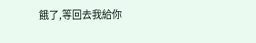餓了,等回去我給你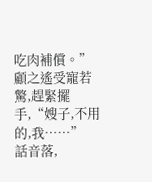吃肉補償。”
顧之遙受寵若驚,趕緊擺手,“嫂子,不用的,我……”
話音落,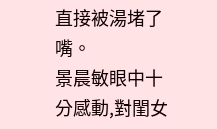直接被湯堵了嘴。
景晨敏眼中十分感動,對閨女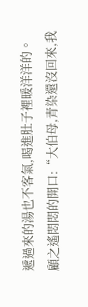遞過來的湯也不客氣,喝進肚子裡暖洋洋的。
顧之遙悶悶的開口:“大伯母,青染還沒回來,我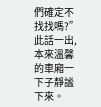們確定不找找嗎?”
此話一出,本來溫馨的車廂一下子靜謐下來。